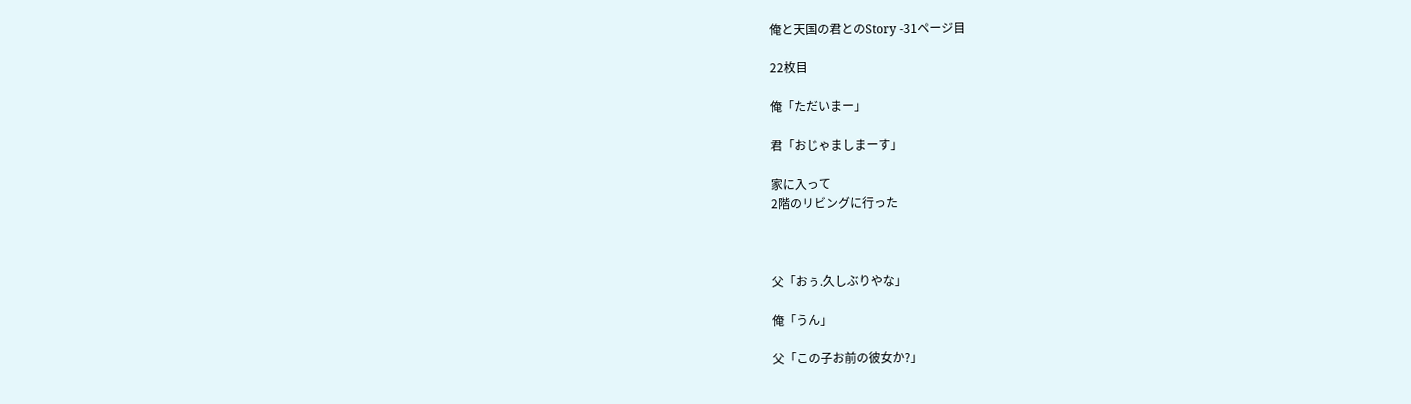俺と天国の君とのStory -31ページ目

22枚目

俺「ただいまー」

君「おじゃましまーす」

家に入って
2階のリビングに行った



父「おぅ.久しぶりやな」

俺「うん」

父「この子お前の彼女か?」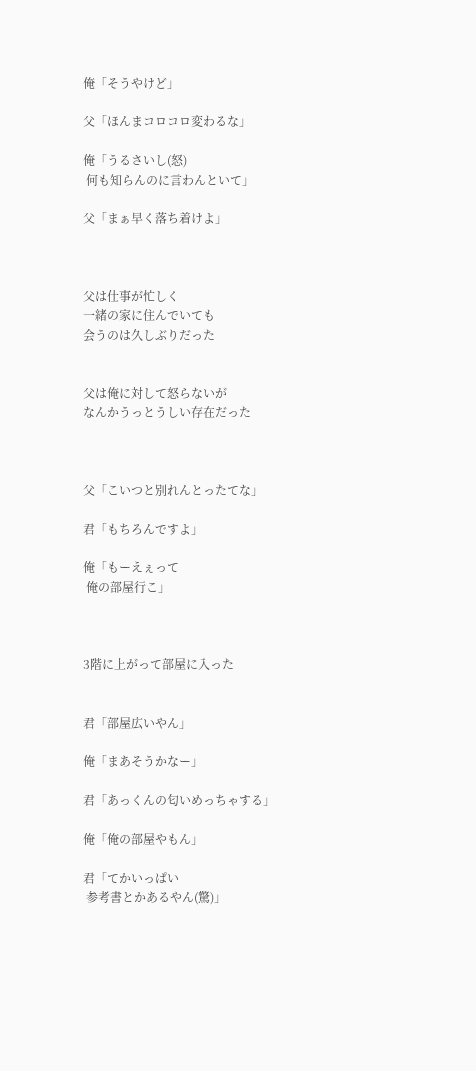俺「そうやけど」

父「ほんまコロコロ変わるな」

俺「うるさいし(怒)
 何も知らんのに言わんといて」

父「まぁ早く落ち着けよ」



父は仕事が忙しく
一緒の家に住んでいても
会うのは久しぶりだった


父は俺に対して怒らないが
なんかうっとうしい存在だった



父「こいつと別れんとったてな」

君「もちろんですよ」

俺「もーえぇって
 俺の部屋行こ」



3階に上がって部屋に入った


君「部屋広いやん」

俺「まあそうかなー」

君「あっくんの匂いめっちゃする」

俺「俺の部屋やもん」

君「てかいっぱい
 参考書とかあるやん(驚)」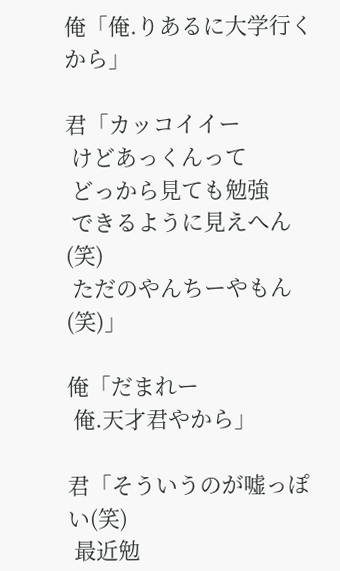俺「俺.りあるに大学行くから」

君「カッコイイー
 けどあっくんって
 どっから見ても勉強
 できるように見えへん(笑)
 ただのやんちーやもん(笑)」

俺「だまれー
 俺.天才君やから」

君「そういうのが嘘っぽい(笑)
 最近勉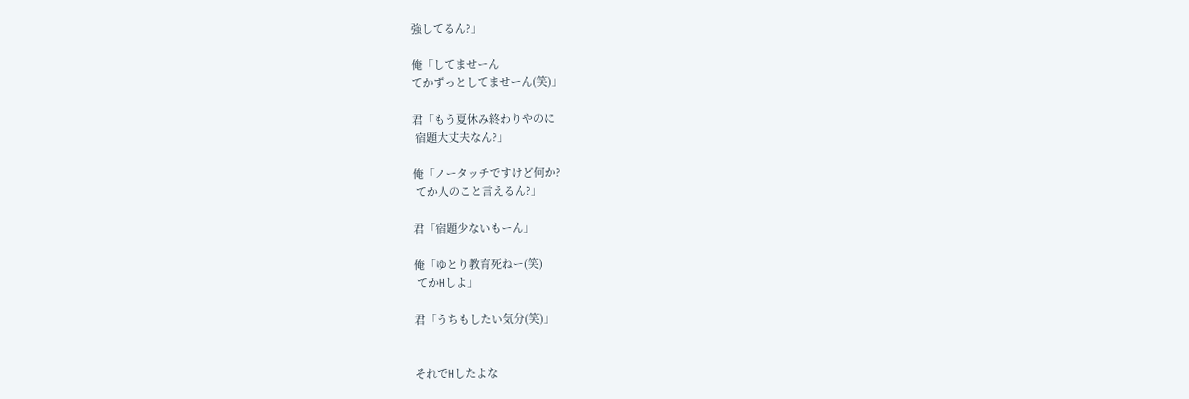強してるん?」

俺「してませーん
てかずっとしてませーん(笑)」

君「もう夏休み終わりやのに
 宿題大丈夫なん?」

俺「ノータッチですけど何か?
 てか人のこと言えるん?」

君「宿題少ないもーん」

俺「ゆとり教育死ねー(笑)
 てかHしよ」

君「うちもしたい気分(笑)」


それでHしたよな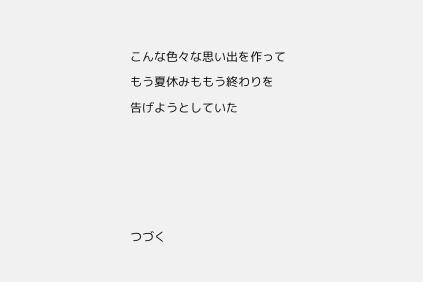こんな色々な思い出を作って
もう夏休みももう終わりを
告げようとしていた




つづく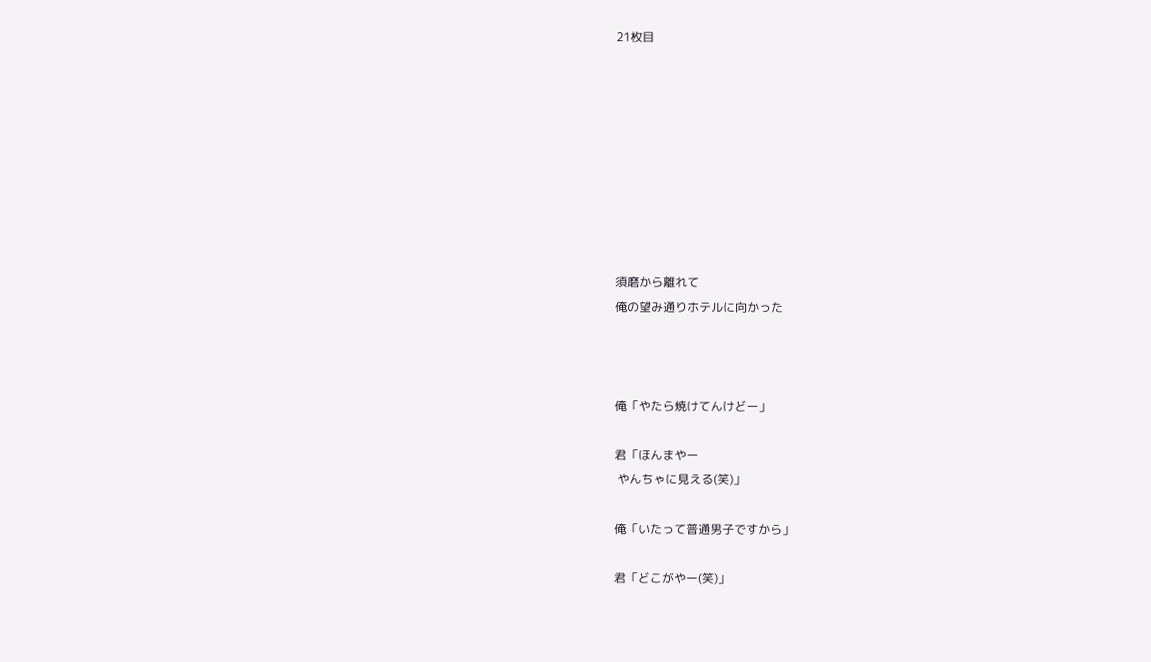21枚目









須磨から離れて
俺の望み通りホテルに向かった



俺「やたら焼けてんけどー」

君「ほんまやー
 やんちゃに見える(笑)」

俺「いたって普通男子ですから」

君「どこがやー(笑)」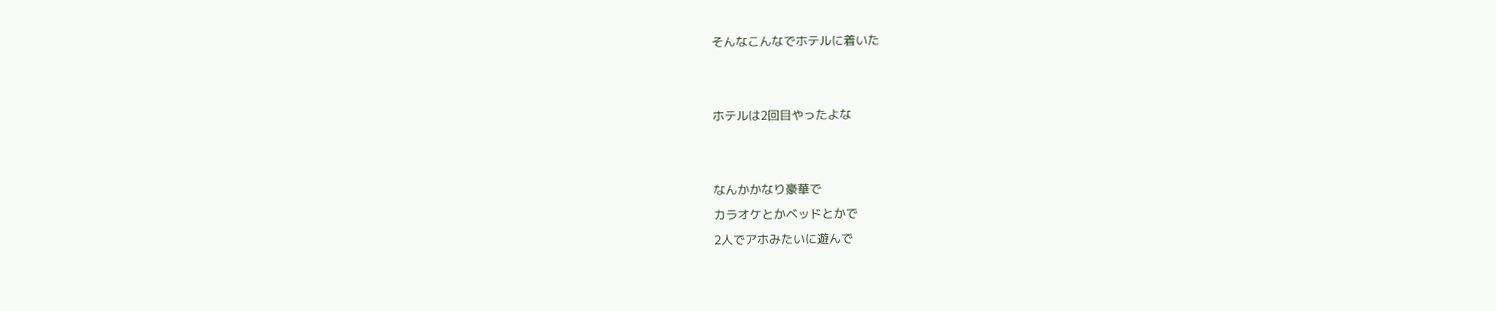そんなこんなでホテルに着いた


ホテルは2回目やったよな


なんかかなり豪華で
カラオケとかベッドとかで
2人でアホみたいに遊んで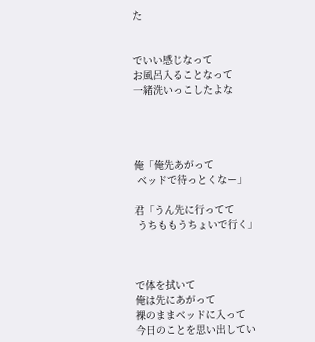た


でいい感じなって
お風呂入ることなって
一緒洗いっこしたよな




俺「俺先あがって
 ベッドで待っとくなー」

君「うん先に行ってて
 うちももうちょいで行く」



で体を拭いて
俺は先にあがって
裸のままベッドに入って
今日のことを思い出してい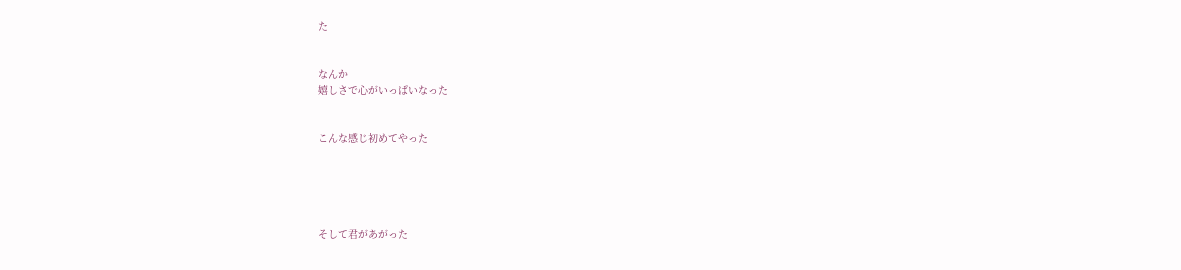た


なんか
嬉しさで心がいっぱいなった


こんな感じ初めてやった





そして君があがった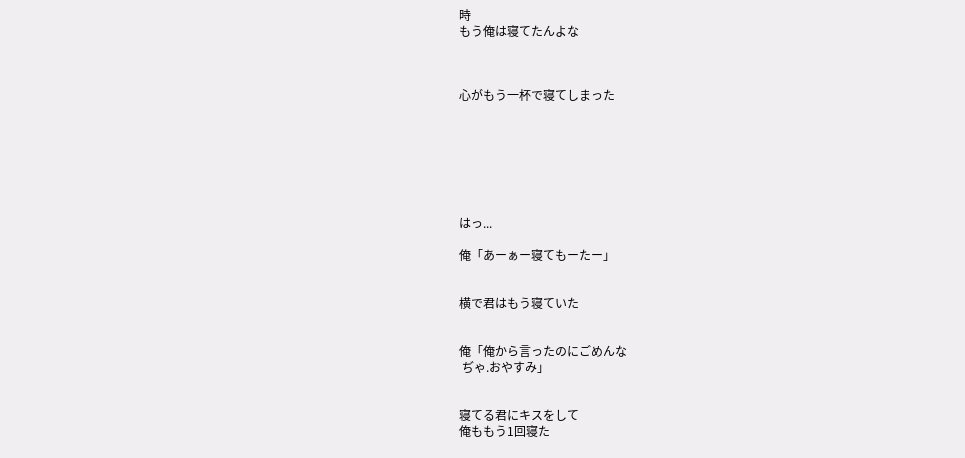時
もう俺は寝てたんよな



心がもう一杯で寝てしまった







はっ...

俺「あーぁー寝てもーたー」


横で君はもう寝ていた


俺「俺から言ったのにごめんな
 ぢゃ.おやすみ」


寝てる君にキスをして
俺ももう1回寝た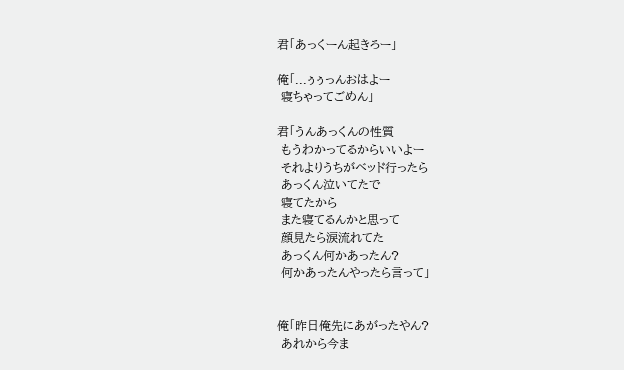君「あっくーん起きろー」

俺「...ぅぅっんおはよー
 寝ちゃってごめん」

君「うんあっくんの性質
 もうわかってるからいいよー
 それよりうちがベッド行ったら
 あっくん泣いてたで
 寝てたから
 また寝てるんかと思って
 顔見たら涙流れてた
 あっくん何かあったん?
 何かあったんやったら言って」


俺「昨日俺先にあがったやん?
 あれから今ま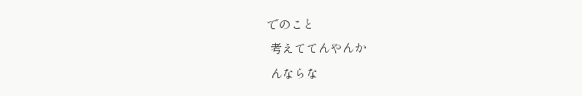でのこと
 考えててんやんか
 んならな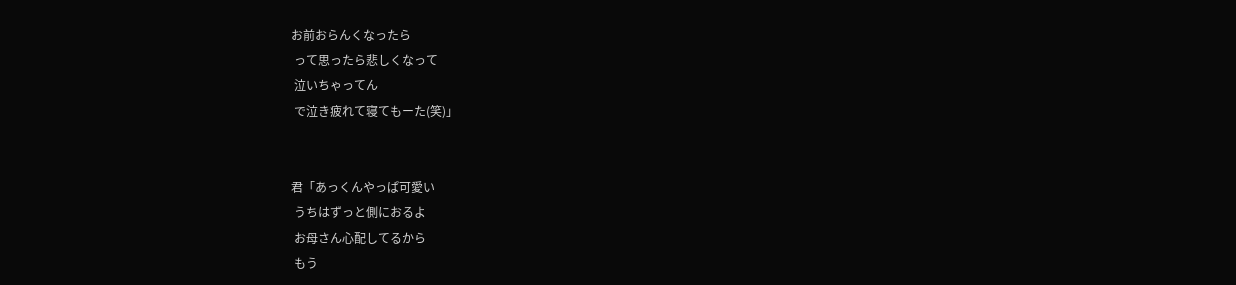お前おらんくなったら
 って思ったら悲しくなって
 泣いちゃってん
 で泣き疲れて寝てもーた(笑)」


君「あっくんやっぱ可愛い
 うちはずっと側におるよ
 お母さん心配してるから
 もう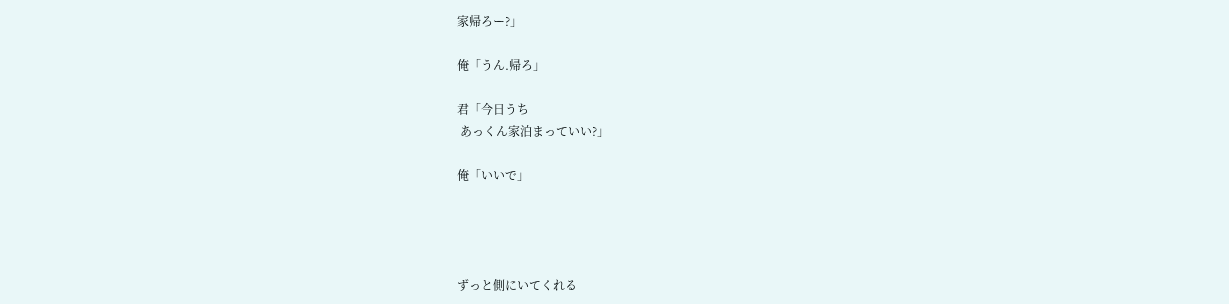家帰ろー?」

俺「うん.帰ろ」

君「今日うち
 あっくん家泊まっていい?」

俺「いいで」




ずっと側にいてくれる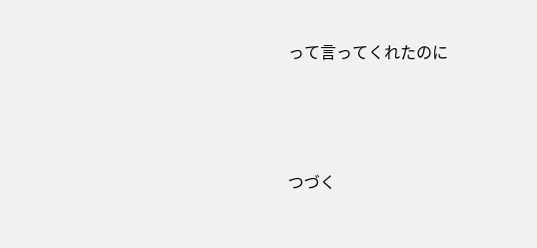って言ってくれたのに




つづく